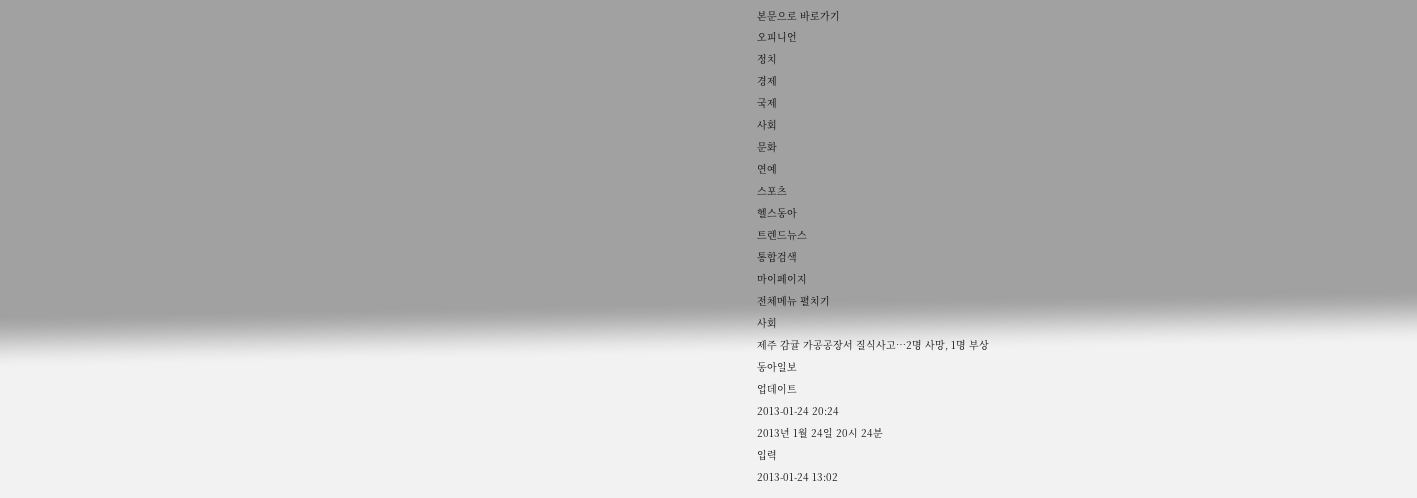본문으로 바로가기
오피니언
정치
경제
국제
사회
문화
연예
스포츠
헬스동아
트렌드뉴스
통합검색
마이페이지
전체메뉴 펼치기
사회
제주 감귤 가공공장서 질식사고…2명 사망, 1명 부상
동아일보
업데이트
2013-01-24 20:24
2013년 1월 24일 20시 24분
입력
2013-01-24 13:02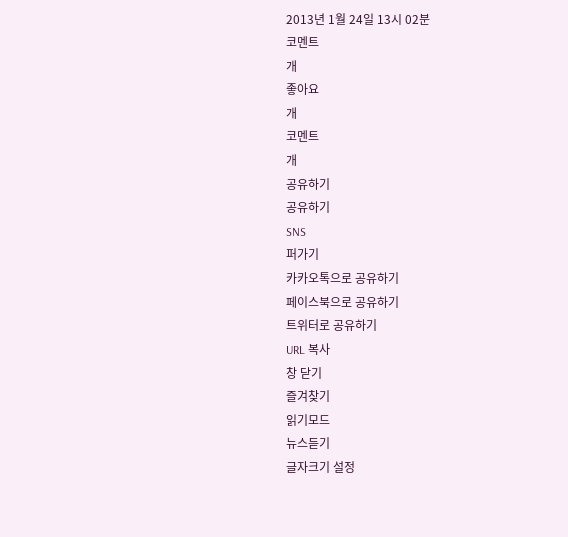2013년 1월 24일 13시 02분
코멘트
개
좋아요
개
코멘트
개
공유하기
공유하기
SNS
퍼가기
카카오톡으로 공유하기
페이스북으로 공유하기
트위터로 공유하기
URL 복사
창 닫기
즐겨찾기
읽기모드
뉴스듣기
글자크기 설정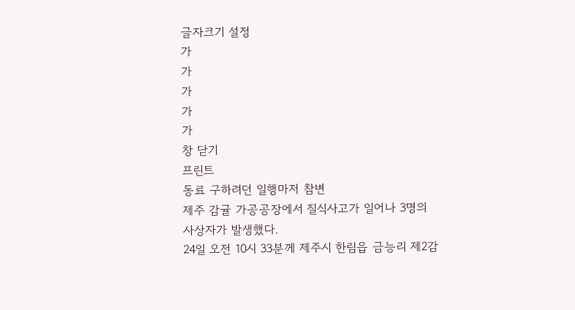글자크기 설정
가
가
가
가
가
창 닫기
프린트
동료 구하려던 일행마저 참변
제주 감귤 가공공장에서 질식사고가 일어나 3명의 사상자가 발생했다.
24일 오전 10시 33분께 제주시 한림읍 금능리 제2감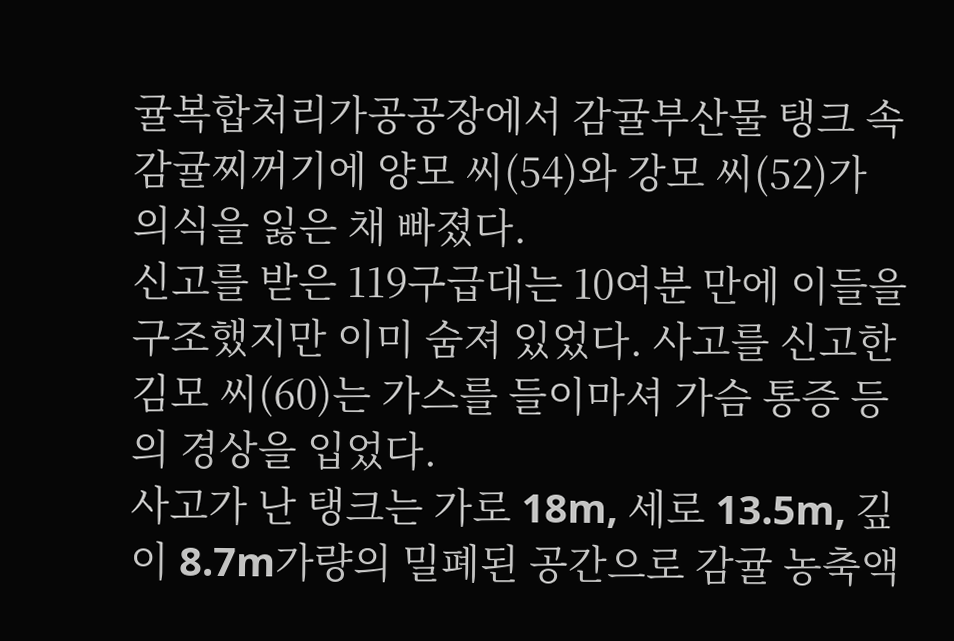귤복합처리가공공장에서 감귤부산물 탱크 속 감귤찌꺼기에 양모 씨(54)와 강모 씨(52)가 의식을 잃은 채 빠졌다.
신고를 받은 119구급대는 10여분 만에 이들을 구조했지만 이미 숨져 있었다. 사고를 신고한 김모 씨(60)는 가스를 들이마셔 가슴 통증 등의 경상을 입었다.
사고가 난 탱크는 가로 18m, 세로 13.5m, 깊이 8.7m가량의 밀폐된 공간으로 감귤 농축액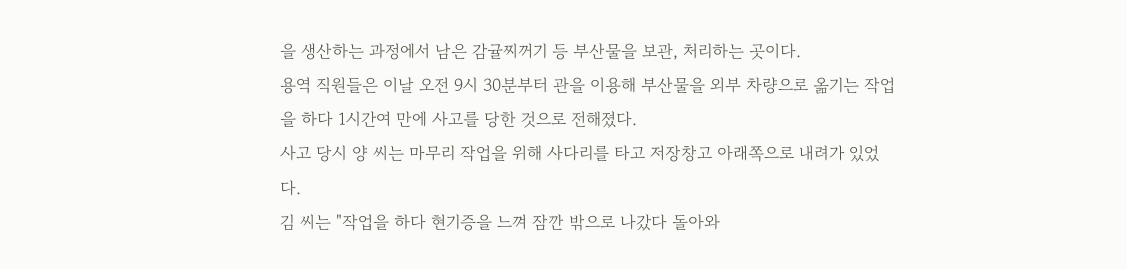을 생산하는 과정에서 남은 감귤찌꺼기 등 부산물을 보관, 처리하는 곳이다.
용역 직원들은 이날 오전 9시 30분부터 관을 이용해 부산물을 외부 차량으로 옮기는 작업을 하다 1시간여 만에 사고를 당한 것으로 전해졌다.
사고 당시 양 씨는 마무리 작업을 위해 사다리를 타고 저장창고 아래쪽으로 내려가 있었다.
김 씨는 "작업을 하다 현기증을 느껴 잠깐 밖으로 나갔다 돌아와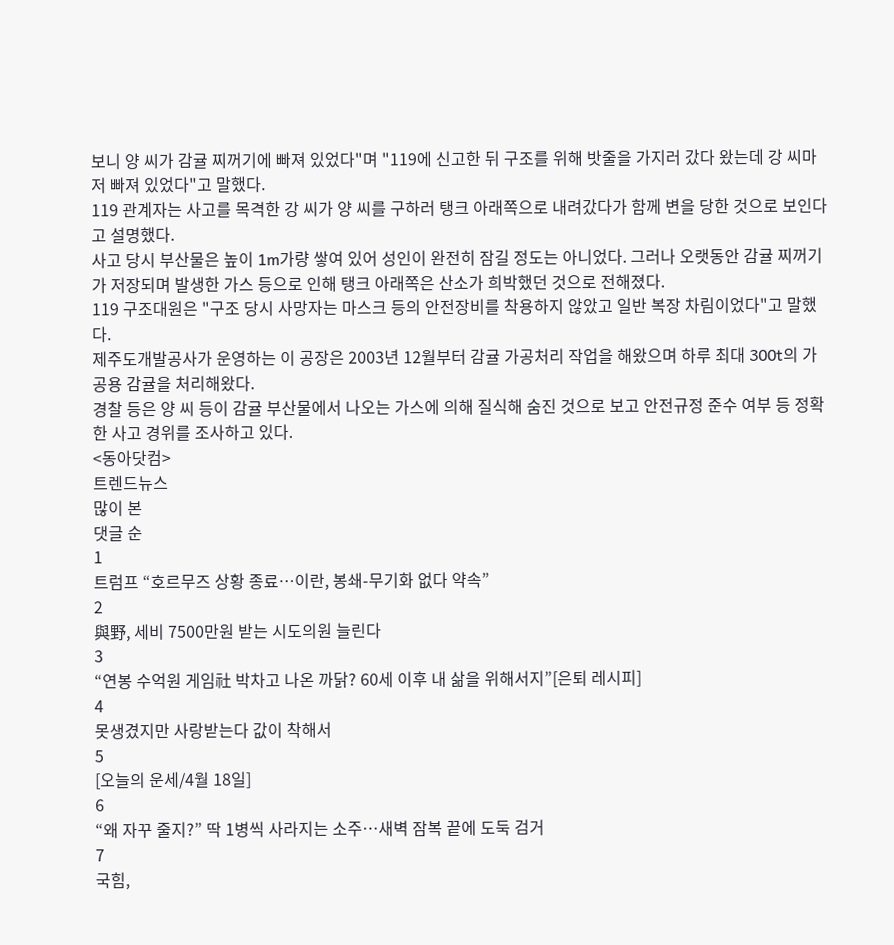보니 양 씨가 감귤 찌꺼기에 빠져 있었다"며 "119에 신고한 뒤 구조를 위해 밧줄을 가지러 갔다 왔는데 강 씨마저 빠져 있었다"고 말했다.
119 관계자는 사고를 목격한 강 씨가 양 씨를 구하러 탱크 아래쪽으로 내려갔다가 함께 변을 당한 것으로 보인다고 설명했다.
사고 당시 부산물은 높이 1m가량 쌓여 있어 성인이 완전히 잠길 정도는 아니었다. 그러나 오랫동안 감귤 찌꺼기가 저장되며 발생한 가스 등으로 인해 탱크 아래쪽은 산소가 희박했던 것으로 전해졌다.
119 구조대원은 "구조 당시 사망자는 마스크 등의 안전장비를 착용하지 않았고 일반 복장 차림이었다"고 말했다.
제주도개발공사가 운영하는 이 공장은 2003년 12월부터 감귤 가공처리 작업을 해왔으며 하루 최대 300t의 가공용 감귤을 처리해왔다.
경찰 등은 양 씨 등이 감귤 부산물에서 나오는 가스에 의해 질식해 숨진 것으로 보고 안전규정 준수 여부 등 정확한 사고 경위를 조사하고 있다.
<동아닷컴>
트렌드뉴스
많이 본
댓글 순
1
트럼프 “호르무즈 상황 종료…이란, 봉쇄-무기화 없다 약속”
2
與野, 세비 7500만원 받는 시도의원 늘린다
3
“연봉 수억원 게임社 박차고 나온 까닭? 60세 이후 내 삶을 위해서지”[은퇴 레시피]
4
못생겼지만 사랑받는다 값이 착해서
5
[오늘의 운세/4월 18일]
6
“왜 자꾸 줄지?” 딱 1병씩 사라지는 소주…새벽 잠복 끝에 도둑 검거
7
국힘,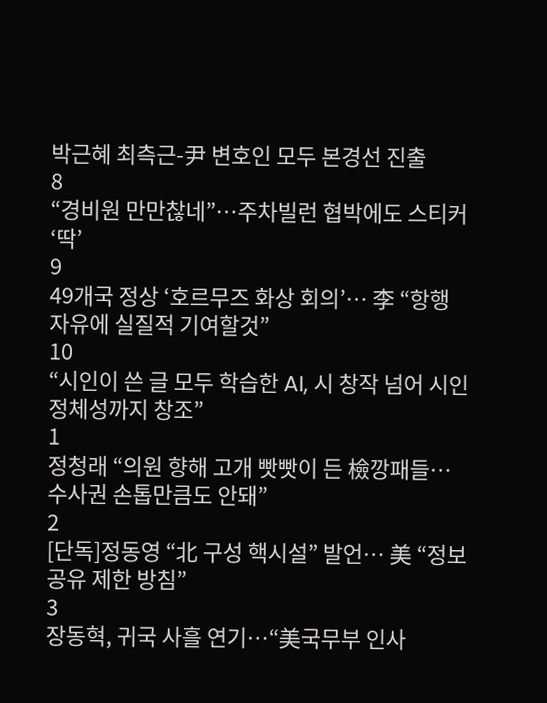박근혜 최측근-尹 변호인 모두 본경선 진출
8
“경비원 만만찮네”…주차빌런 협박에도 스티커 ‘딱’
9
49개국 정상 ‘호르무즈 화상 회의’… 李 “항행 자유에 실질적 기여할것”
10
“시인이 쓴 글 모두 학습한 AI, 시 창작 넘어 시인 정체성까지 창조”
1
정청래 “의원 향해 고개 빳빳이 든 檢깡패들…수사권 손톱만큼도 안돼”
2
[단독]정동영 “北 구성 핵시설” 발언… 美 “정보공유 제한 방침”
3
장동혁, 귀국 사흘 연기…“美국무부 인사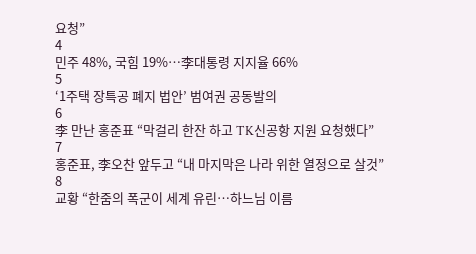요청”
4
민주 48%, 국힘 19%…李대통령 지지율 66%
5
‘1주택 장특공 폐지 법안’ 범여권 공동발의
6
李 만난 홍준표 “막걸리 한잔 하고 TK신공항 지원 요청했다”
7
홍준표, 李오찬 앞두고 “내 마지막은 나라 위한 열정으로 살것”
8
교황 “한줌의 폭군이 세계 유린…하느님 이름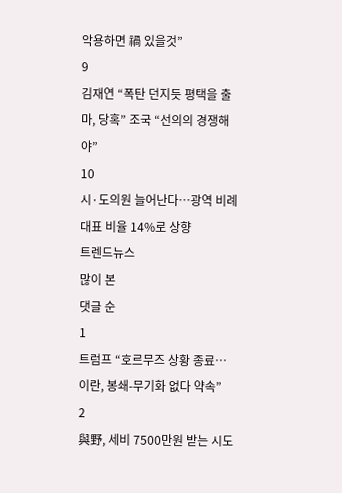악용하면 禍 있을것”
9
김재연 “폭탄 던지듯 평택을 출마, 당혹” 조국 “선의의 경쟁해야”
10
시·도의원 늘어난다…광역 비례대표 비율 14%로 상향
트렌드뉴스
많이 본
댓글 순
1
트럼프 “호르무즈 상황 종료…이란, 봉쇄-무기화 없다 약속”
2
與野, 세비 7500만원 받는 시도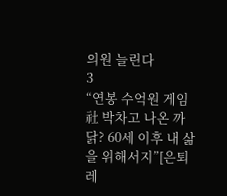의원 늘린다
3
“연봉 수억원 게임社 박차고 나온 까닭? 60세 이후 내 삶을 위해서지”[은퇴 레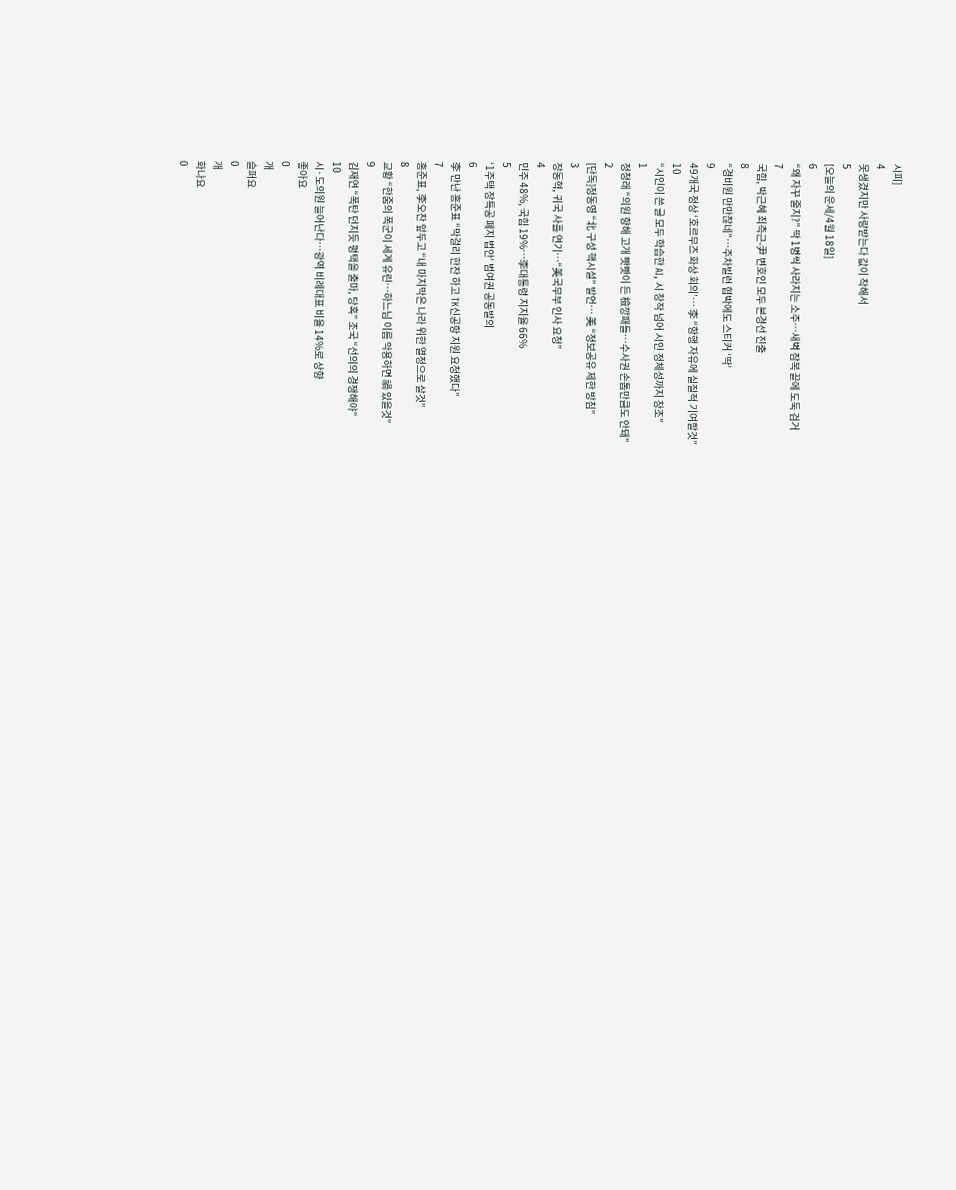시피]
4
못생겼지만 사랑받는다 값이 착해서
5
[오늘의 운세/4월 18일]
6
“왜 자꾸 줄지?” 딱 1병씩 사라지는 소주…새벽 잠복 끝에 도둑 검거
7
국힘, 박근혜 최측근-尹 변호인 모두 본경선 진출
8
“경비원 만만찮네”…주차빌런 협박에도 스티커 ‘딱’
9
49개국 정상 ‘호르무즈 화상 회의’… 李 “항행 자유에 실질적 기여할것”
10
“시인이 쓴 글 모두 학습한 AI, 시 창작 넘어 시인 정체성까지 창조”
1
정청래 “의원 향해 고개 빳빳이 든 檢깡패들…수사권 손톱만큼도 안돼”
2
[단독]정동영 “北 구성 핵시설” 발언… 美 “정보공유 제한 방침”
3
장동혁, 귀국 사흘 연기…“美국무부 인사 요청”
4
민주 48%, 국힘 19%…李대통령 지지율 66%
5
‘1주택 장특공 폐지 법안’ 범여권 공동발의
6
李 만난 홍준표 “막걸리 한잔 하고 TK신공항 지원 요청했다”
7
홍준표, 李오찬 앞두고 “내 마지막은 나라 위한 열정으로 살것”
8
교황 “한줌의 폭군이 세계 유린…하느님 이름 악용하면 禍 있을것”
9
김재연 “폭탄 던지듯 평택을 출마, 당혹” 조국 “선의의 경쟁해야”
10
시·도의원 늘어난다…광역 비례대표 비율 14%로 상향
좋아요
0
개
슬퍼요
0
개
화나요
0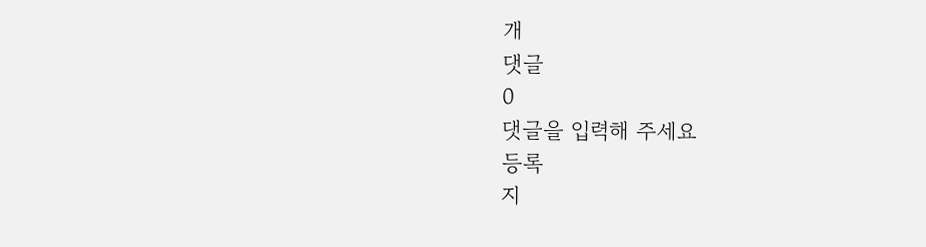개
댓글
0
댓글을 입력해 주세요
등록
지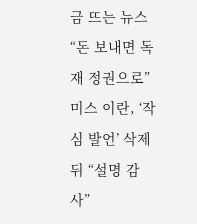금 뜨는 뉴스
“돈 보내면 독재 정권으로” 미스 이란, ‘작심 발언’ 삭제 뒤 “설명 감사”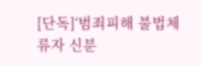[단독]‘범죄피해 불법체류자 신분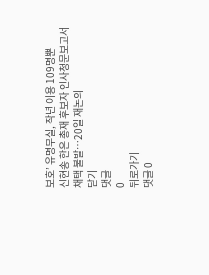보호’ 유명무실, 작년 이용 109명뿐
신현송 한은 총재 후보자 인사청문보고서 채택 불발…20일 재논의
닫기
댓글
0
뒤로가기
댓글 0